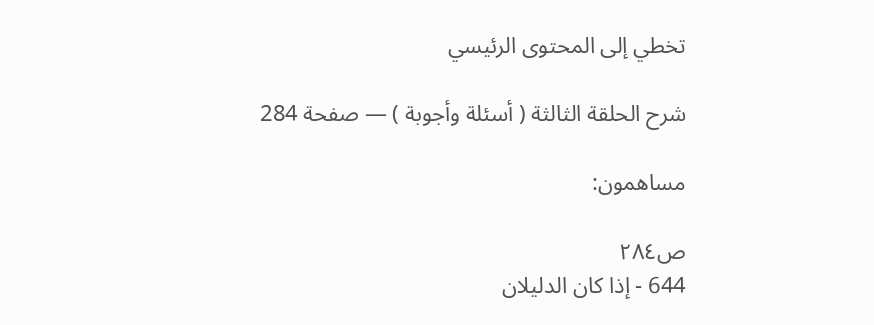تخطي إلى المحتوى الرئيسي

شرح الحلقة الثالثة ( أسئلة وأجوبة ) — صفحة 284

مساهمون:

ص٢٨٤
644 - إذا كان الدليلان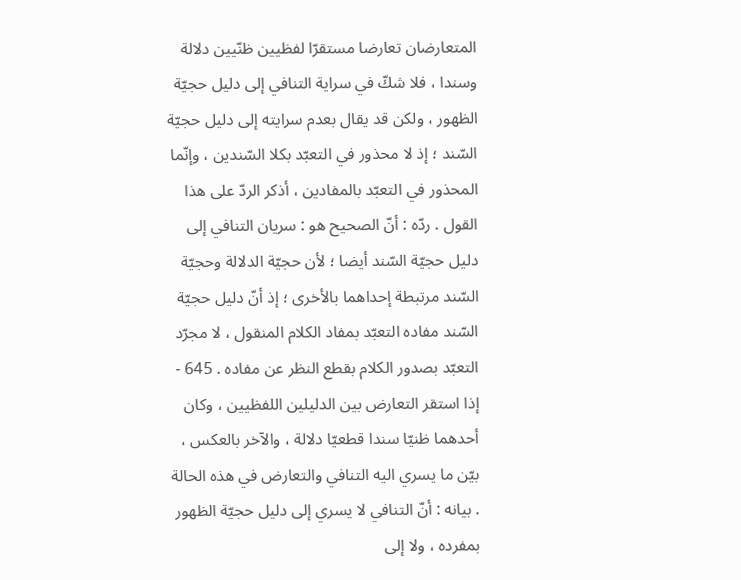المتعارضان تعارضا مستقرّا لفظيين ظنّيين دلالة وسندا ، فلا شكّ في سراية التنافي إلى دليل حجيّة الظهور ، ولكن قد يقال بعدم سرايته إلى دليل حجيّة السّند ؛ إذ لا محذور في التعبّد بكلا السّندين ، وإنّما المحذور في التعبّد بالمفادين ، أذكر الردّ على هذا القول . ردّه : أنّ الصحيح هو : سريان التنافي إلى دليل حجيّة السّند أيضا ؛ لأن حجيّة الدلالة وحجيّة السّند مرتبطة إحداهما بالأخرى ؛ إذ أنّ دليل حجيّة السّند مفاده التعبّد بمفاد الكلام المنقول ، لا مجرّد التعبّد بصدور الكلام بقطع النظر عن مفاده . 645 - إذا استقر التعارض بين الدليلين اللفظيين ، وكان أحدهما ظنيّا سندا قطعيّا دلالة ، والآخر بالعكس ، بيّن ما يسري اليه التنافي والتعارض في هذه الحالة . بيانه : أنّ التنافي لا يسري إلى دليل حجيّة الظهور بمفرده ، ولا إلى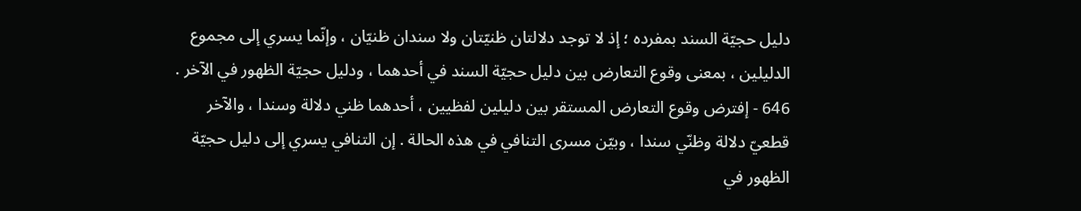دليل حجيّة السند بمفرده ؛ إذ لا توجد دلالتان ظنيّتان ولا سندان ظنيّان ، وإنّما يسري إلى مجموع الدليلين ، بمعنى وقوع التعارض بين دليل حجيّة السند في أحدهما ، ودليل حجيّة الظهور في الآخر . 646 - إفترض وقوع التعارض المستقر بين دليلين لفظيين ، أحدهما ظني دلالة وسندا ، والآخر قطعيّ دلالة وظنّي سندا ، وبيّن مسرى التنافي في هذه الحالة . إن التنافي يسري إلى دليل حجيّة الظهور في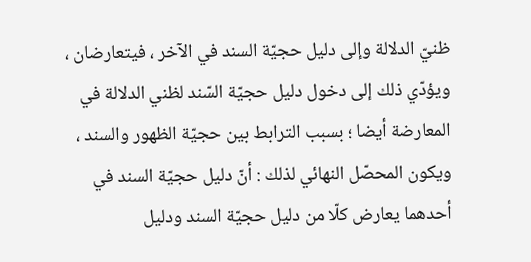ظنيّ الدلالة وإلى دليل حجيّة السند في الآخر ، فيتعارضان ، ويؤدّي ذلك إلى دخول دليل حجيّة السّند لظني الدلالة في المعارضة أيضا ؛ بسبب الترابط بين حجيّة الظهور والسند ، ويكون المحصّل النهائي لذلك : أنّ دليل حجيّة السند في أحدهما يعارض كلّا من دليل حجيّة السند ودليل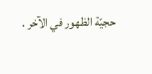حجيّة الظهور في الآخر .